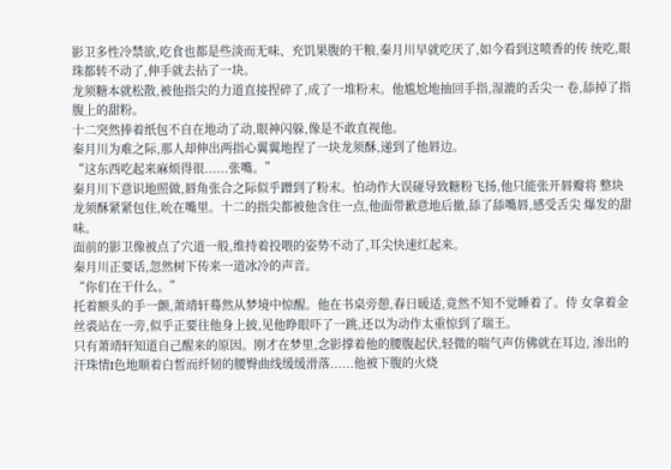影卫多性冷禁欲,吃食也都是些淡而无味、充饥果腹的干粮,秦月川早就吃厌了,如今看到这喷香的传 统吃,眼珠都转不动了,伸手就去拈了一块。
龙须糖本就松散,被他指尖的力道直接捏碎了,成了一堆粉末。他尴尬地抽回手指,湿漉的舌尖一 卷,舔掉了指腹上的甜粉。
十二突然捧着纸包不自在地动了动,眼神闪躲,像是不敢直视他。
秦月川为难之际,那人却伸出两指心翼翼地捏了一块龙须酥,递到了他唇边。
“这东西吃起来麻烦得很......张嘴。”
秦月川下意识地照做,唇角张合之际似乎蹭到了粉末。怕动作大误碰导致糖粉飞扬,他只能张开唇瓣将 整块龙须酥紧紧包住,吮在嘴里。十二的指尖都被他含住一点,他面带歉意地后撤,舔了舔嘴唇,感受舌尖 爆发的甜味。
面前的影卫像被点了穴道一般,维持着投喂的姿势不动了,耳尖快速红起来。
秦月川正要话,忽然树下传来一道冰冷的声音。
“你们在干什么。”
托着额头的手一颤,萧靖轩蓦然从梦境中惊醒。他在书桌旁憩,春日暖适,竟然不知不觉睡着了。侍 女拿着金丝裘站在一旁,似乎正要往他身上披,见他睁眼吓了一跳,还以为动作太重惊到了瑞王。
只有萧靖轩知道自己醒来的原因。刚才在梦里,念影撑着他的腰腹起伏,轻微的喘气声仿佛就在耳边, 渗出的汗珠情I色地顺着白皙而纤韧的腰臀曲线缓缓滑落......他被下腹的火烧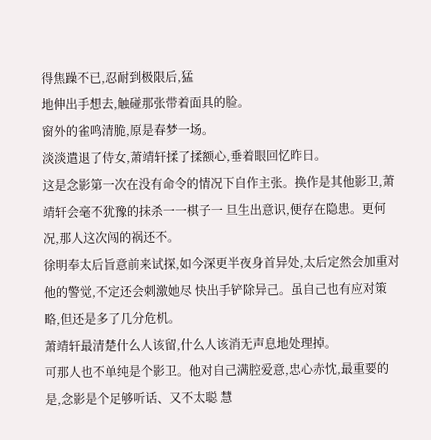得焦躁不已,忍耐到极限后,猛
地伸出手想去,触碰那张带着面具的脸。
窗外的雀鸣清脆,原是春梦一场。
淡淡遣退了侍女,萧靖轩揉了揉额心,垂着眼回忆昨日。
这是念影第一次在没有命令的情况下自作主张。换作是其他影卫,萧靖轩会毫不犹豫的抹杀一一棋子一 旦生出意识,便存在隐患。更何况,那人这次闯的祸还不。
徐明奉太后旨意前来试探,如今深更半夜身首异处,太后定然会加重对他的警觉,不定还会刺激她尽 快出手铲除异己。虽自己也有应对策略,但还是多了几分危机。
萧靖轩最清楚什么人该留,什么人该消无声息地处理掉。
可那人也不单纯是个影卫。他对自己满腔爱意,忠心赤忱,最重要的是,念影是个足够听话、又不太聪 慧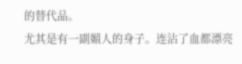的替代品。
尤其是有一副媚人的身子。连沾了血都漂亮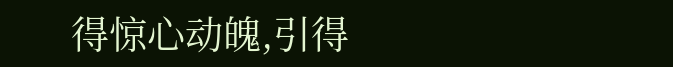得惊心动魄,引得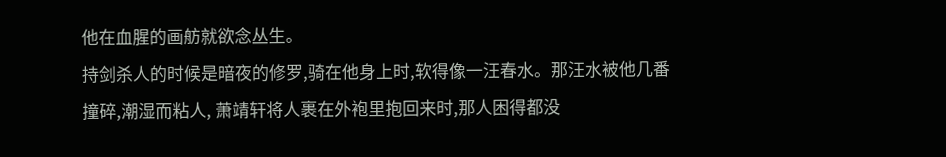他在血腥的画舫就欲念丛生。
持剑杀人的时候是暗夜的修罗,骑在他身上时,软得像一汪春水。那汪水被他几番撞碎,潮湿而粘人, 萧靖轩将人裹在外袍里抱回来时,那人困得都没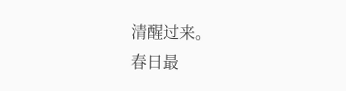清醒过来。
春日最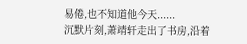易倦,也不知道他今天......
沉默片刻,萧靖轩走出了书房,沿着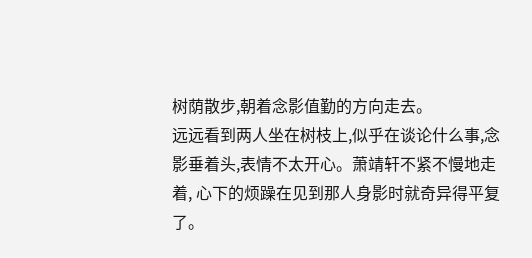树荫散步,朝着念影值勤的方向走去。
远远看到两人坐在树枝上,似乎在谈论什么事,念影垂着头,表情不太开心。萧靖轩不紧不慢地走着, 心下的烦躁在见到那人身影时就奇异得平复了。